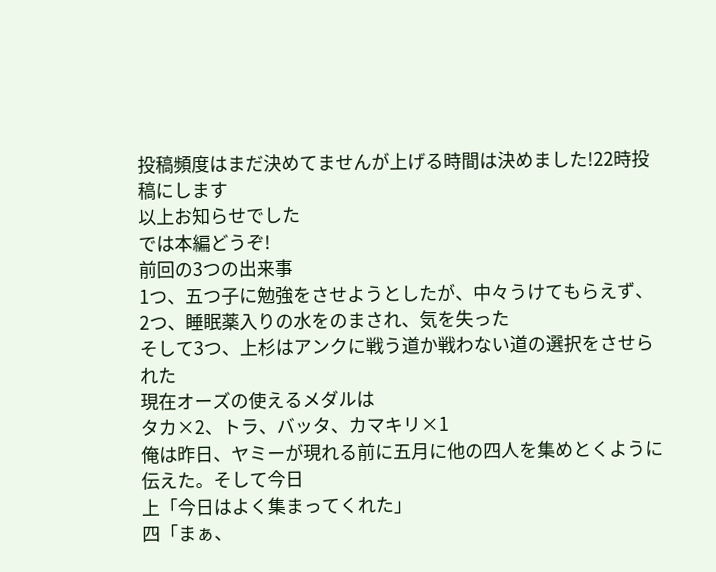投稿頻度はまだ決めてませんが上げる時間は決めました!22時投稿にします
以上お知らせでした
では本編どうぞ!
前回の3つの出来事
1つ、五つ子に勉強をさせようとしたが、中々うけてもらえず、
2つ、睡眠薬入りの水をのまされ、気を失った
そして3つ、上杉はアンクに戦う道か戦わない道の選択をさせられた
現在オーズの使えるメダルは
タカ×2、トラ、バッタ、カマキリ×1
俺は昨日、ヤミーが現れる前に五月に他の四人を集めとくように伝えた。そして今日
上「今日はよく集まってくれた」
四「まぁ、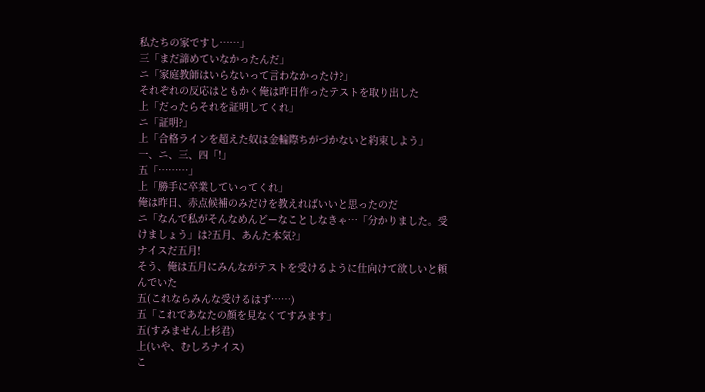私たちの家ですし……」
三「まだ諦めていなかったんだ」
ニ「家庭教師はいらないって言わなかったけ?」
それぞれの反応はともかく俺は昨日作ったテストを取り出した
上「だったらそれを証明してくれ」
ニ「証明?」
上「合格ラインを超えた奴は金輪際ちがづかないと約束しよう」
一、ニ、三、四「!」
五「………」
上「勝手に卒業していってくれ」
俺は昨日、赤点候補のみだけを教えればいいと思ったのだ
ニ「なんで私がそんなめんどーなことしなきゃ…「分かりました。受けましょう」は?五月、あんた本気?」
ナイスだ五月!
そう、俺は五月にみんながテストを受けるように仕向けて欲しいと頼んでいた
五(これならみんな受けるはず……)
五「これであなたの顔を見なくてすみます」
五(すみません上杉君)
上(いや、むしろナイス)
こ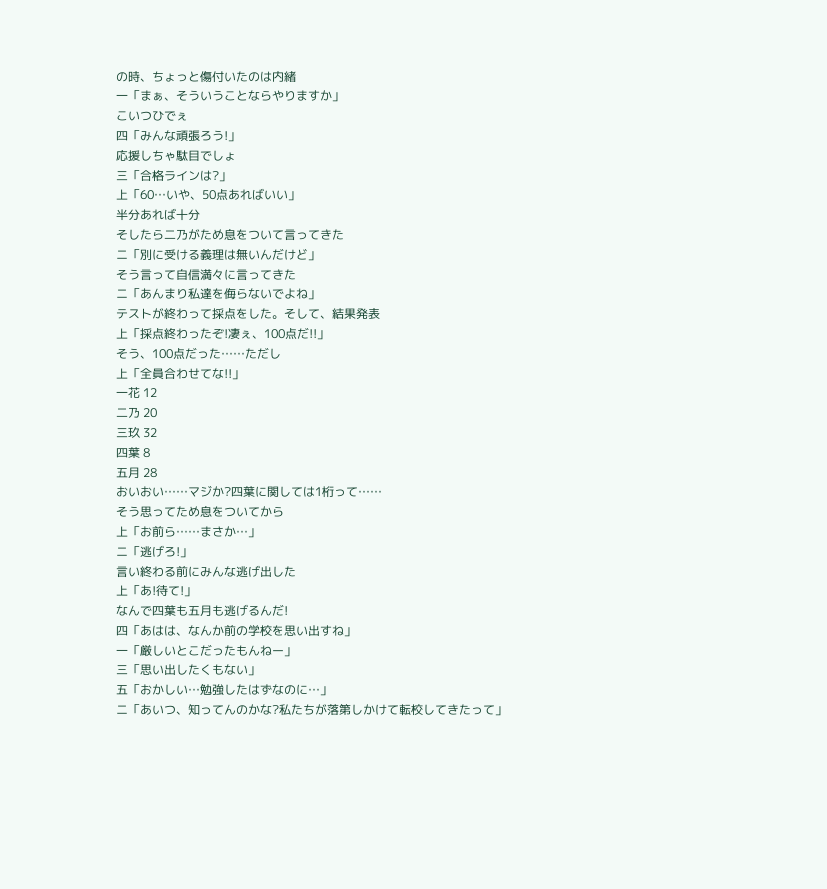の時、ちょっと傷付いたのは内緒
一「まぁ、そういうことならやりますか」
こいつひでぇ
四「みんな頑張ろう!」
応援しちゃ駄目でしょ
三「合格ラインは?」
上「60…いや、50点あればいい」
半分あれば十分
そしたら二乃がため息をついて言ってきた
ニ「別に受ける義理は無いんだけど」
そう言って自信満々に言ってきた
ニ「あんまり私達を侮らないでよね」
テストが終わって採点をした。そして、結果発表
上「採点終わったぞ!凄ぇ、100点だ!!」
そう、100点だった……ただし
上「全員合わせてな!!」
一花 12
二乃 20
三玖 32
四葉 8
五月 28
おいおい……マジか?四葉に関しては1桁って……
そう思ってため息をついてから
上「お前ら……まさか…」
ニ「逃げろ!」
言い終わる前にみんな逃げ出した
上「あ!待て!」
なんで四葉も五月も逃げるんだ!
四「あはは、なんか前の学校を思い出すね」
一「厳しいとこだったもんねー」
三「思い出したくもない」
五「おかしい…勉強したはずなのに…」
ニ「あいつ、知ってんのかな?私たちが落第しかけて転校してきたって」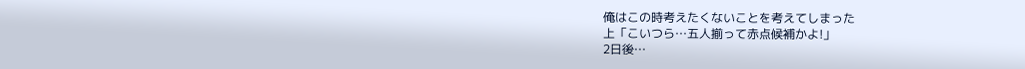俺はこの時考えたくないことを考えてしまった
上「こいつら…五人揃って赤点候補かよ!」
2日後…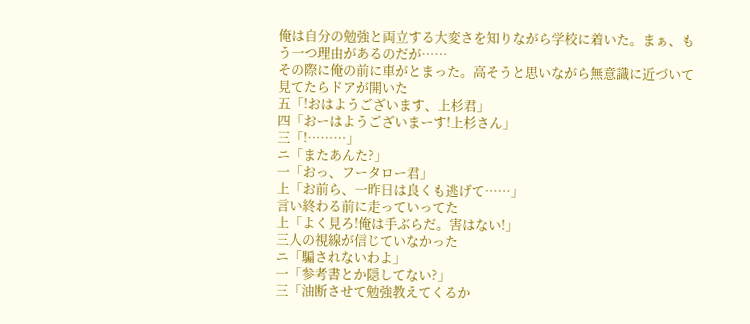俺は自分の勉強と両立する大変さを知りながら学校に着いた。まぁ、もう一つ理由があるのだが……
その際に俺の前に車がとまった。高そうと思いながら無意識に近づいて見てたらドアが開いた
五「!おはようございます、上杉君」
四「おーはようございまーす!上杉さん」
三「!………」
ニ「またあんた?」
一「おっ、フータロー君」
上「お前ら、一昨日は良くも逃げて……」
言い終わる前に走っていってた
上「よく見ろ!俺は手ぶらだ。害はない!」
三人の視線が信じていなかった
ニ「騙されないわよ」
一「参考書とか隠してない?」
三「油断させて勉強教えてくるか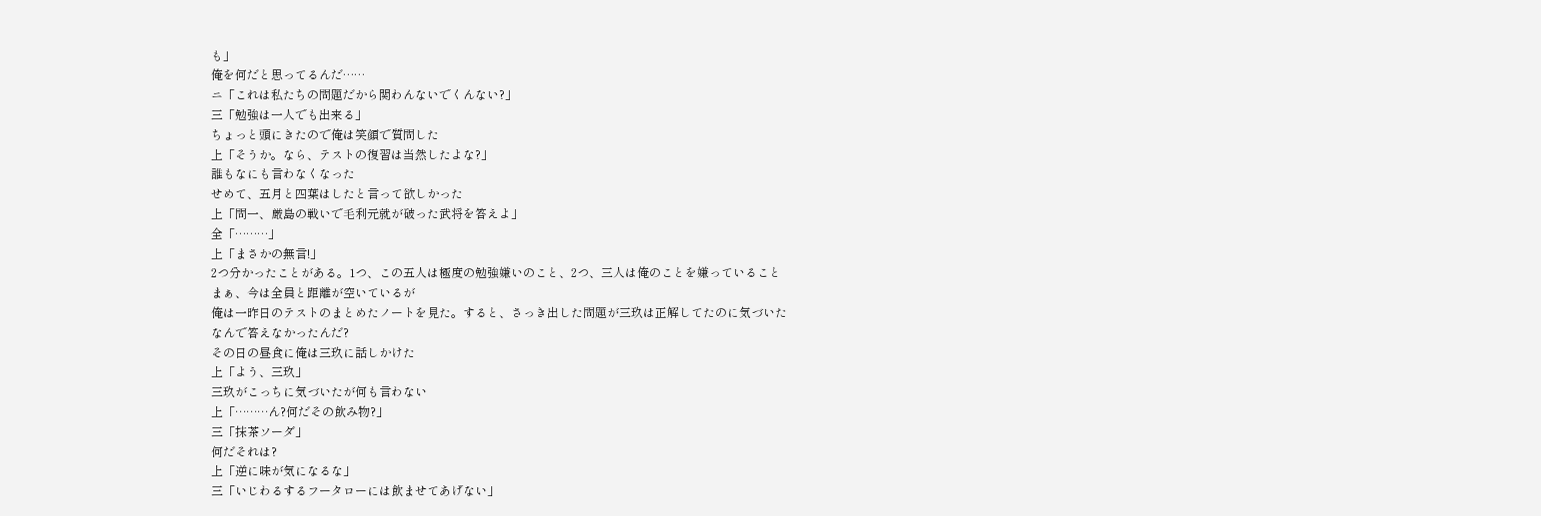も」
俺を何だと思ってるんだ……
ニ「これは私たちの問題だから関わんないでくんない?」
三「勉強は一人でも出来る」
ちょっと頭にきたので俺は笑顔で質問した
上「そうか。なら、テストの復習は当然したよな?」
誰もなにも言わなくなった
せめて、五月と四葉はしたと言って欲しかった
上「問一、厳島の戦いで毛利元就が破った武将を答えよ」
全「………」
上「まさかの無言!」
2つ分かったことがある。1つ、この五人は極度の勉強嫌いのこと、2つ、三人は俺のことを嫌っていること
まぁ、今は全員と距離が空いているが
俺は一昨日のテストのまとめたノートを見た。すると、さっき出した問題が三玖は正解してたのに気づいた
なんで答えなかったんだ?
その日の昼食に俺は三玖に話しかけた
上「よう、三玖」
三玖がこっちに気づいたが何も言わない
上「………ん?何だその飲み物?」
三「抹茶ソーダ」
何だそれは?
上「逆に味が気になるな」
三「いじわるするフータローには飲ませてあげない」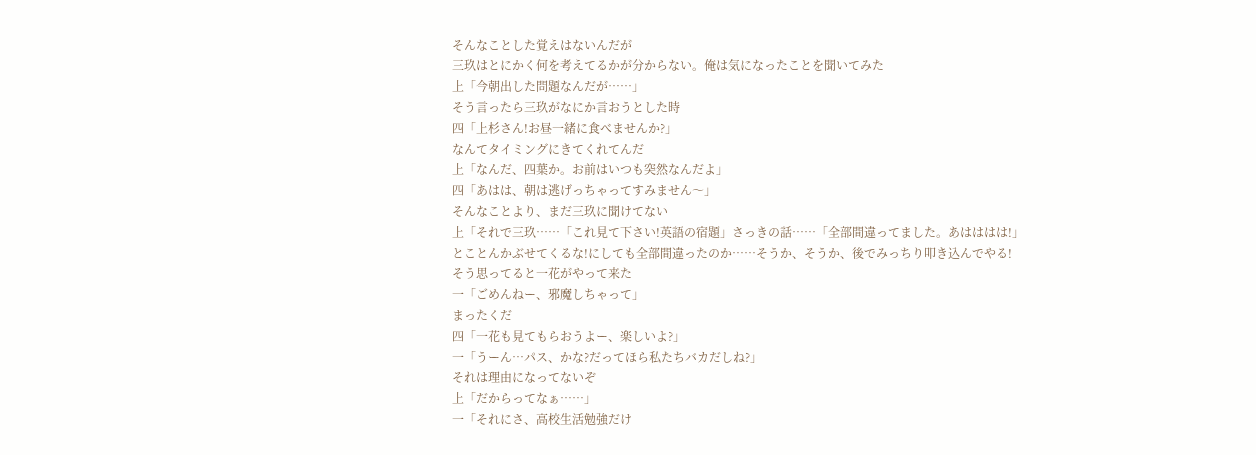そんなことした覚えはないんだが
三玖はとにかく何を考えてるかが分からない。俺は気になったことを聞いてみた
上「今朝出した問題なんだが……」
そう言ったら三玖がなにか言おうとした時
四「上杉さん!お昼一緒に食べませんか?」
なんてタイミングにきてくれてんだ
上「なんだ、四葉か。お前はいつも突然なんだよ」
四「あはは、朝は逃げっちゃってすみません〜」
そんなことより、まだ三玖に聞けてない
上「それで三玖……「これ見て下さい!英語の宿題」さっきの話……「全部間違ってました。あはははは!」
とことんかぶせてくるな!にしても全部間違ったのか……そうか、そうか、後でみっちり叩き込んでやる!
そう思ってると一花がやって来た
一「ごめんねー、邪魔しちゃって」
まったくだ
四「一花も見てもらおうよー、楽しいよ?」
一「うーん…パス、かな?だってほら私たちバカだしね?」
それは理由になってないぞ
上「だからってなぁ……」
一「それにさ、高校生活勉強だけ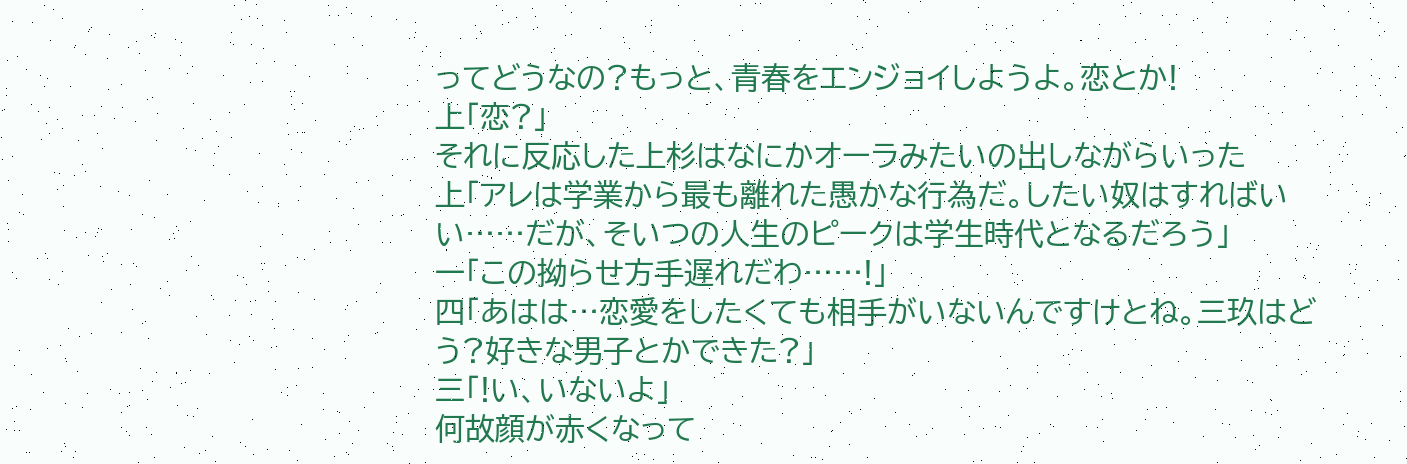ってどうなの?もっと、青春をエンジョイしようよ。恋とか!
上「恋?」
それに反応した上杉はなにかオーラみたいの出しながらいった
上「アレは学業から最も離れた愚かな行為だ。したい奴はすればいい……だが、そいつの人生のピークは学生時代となるだろう」
一「この拗らせ方手遅れだわ……!」
四「あはは…恋愛をしたくても相手がいないんですけとね。三玖はどう?好きな男子とかできた?」
三「!い、いないよ」
何故顔が赤くなって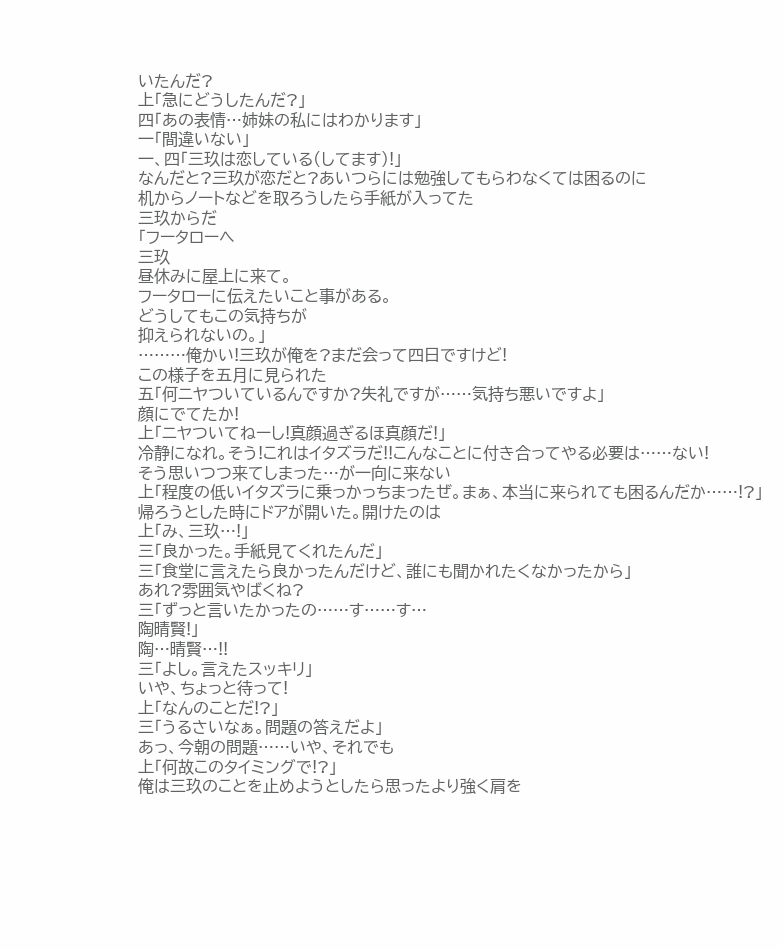いたんだ?
上「急にどうしたんだ?」
四「あの表情…姉妹の私にはわかります」
一「間違いない」
一、四「三玖は恋している(してます)!」
なんだと?三玖が恋だと?あいつらには勉強してもらわなくては困るのに
机からノートなどを取ろうしたら手紙が入ってた
三玖からだ
「フータローへ
三玖
昼休みに屋上に来て。
フータローに伝えたいこと事がある。
どうしてもこの気持ちが
抑えられないの。」
………俺かい!三玖が俺を?まだ会って四日ですけど!
この様子を五月に見られた
五「何ニヤついているんですか?失礼ですが……気持ち悪いですよ」
顔にでてたか!
上「ニヤついてねーし!真顔過ぎるほ真顔だ!」
冷静になれ。そう!これはイタズラだ!!こんなことに付き合ってやる必要は……ない!
そう思いつつ来てしまった…が一向に来ない
上「程度の低いイタズラに乗っかっちまったぜ。まぁ、本当に来られても困るんだか……!?」
帰ろうとした時にドアが開いた。開けたのは
上「み、三玖…!」
三「良かった。手紙見てくれたんだ」
三「食堂に言えたら良かったんだけど、誰にも聞かれたくなかったから」
あれ?雰囲気やばくね?
三「ずっと言いたかったの……す……す…
陶晴賢!」
陶…晴賢…!!
三「よし。言えたスッキリ」
いや、ちょっと待って!
上「なんのことだ!?」
三「うるさいなぁ。問題の答えだよ」
あっ、今朝の問題……いや、それでも
上「何故このタイミングで!?」
俺は三玖のことを止めようとしたら思ったより強く肩を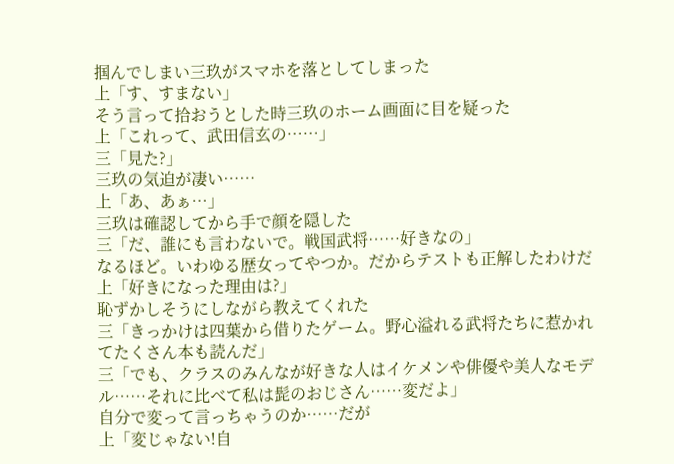掴んでしまい三玖がスマホを落としてしまった
上「す、すまない」
そう言って拾おうとした時三玖のホーム画面に目を疑った
上「これって、武田信玄の……」
三「見た?」
三玖の気迫が凄い……
上「あ、あぁ…」
三玖は確認してから手で顔を隠した
三「だ、誰にも言わないで。戦国武将……好きなの」
なるほど。いわゆる歴女ってやつか。だからテストも正解したわけだ
上「好きになった理由は?」
恥ずかしそうにしながら教えてくれた
三「きっかけは四葉から借りたゲーム。野心溢れる武将たちに惹かれてたくさん本も読んだ」
三「でも、クラスのみんなが好きな人はイケメンや俳優や美人なモデル……それに比べて私は髭のおじさん……変だよ」
自分で変って言っちゃうのか……だが
上「変じゃない!自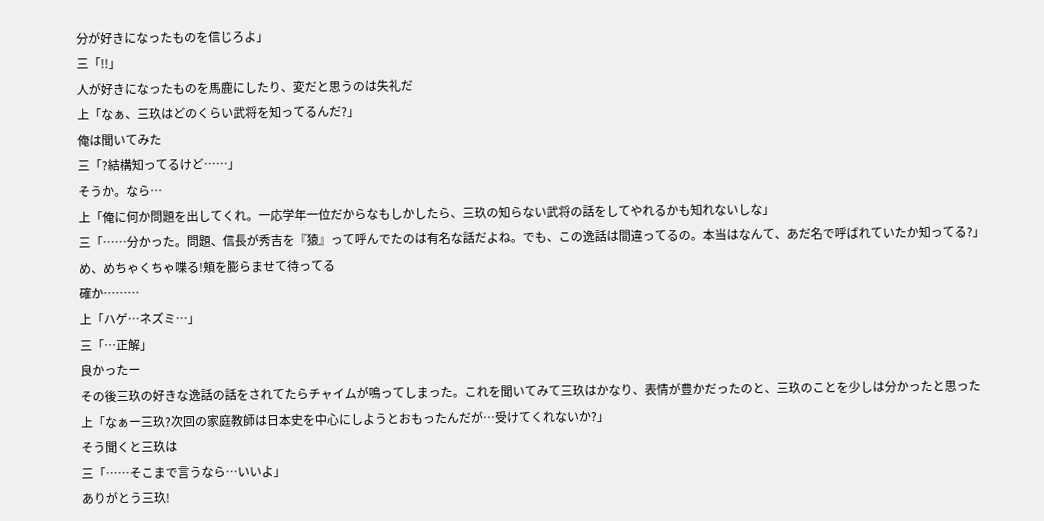分が好きになったものを信じろよ」
三「!!」
人が好きになったものを馬鹿にしたり、変だと思うのは失礼だ
上「なぁ、三玖はどのくらい武将を知ってるんだ?」
俺は聞いてみた
三「?結構知ってるけど……」
そうか。なら…
上「俺に何か問題を出してくれ。一応学年一位だからなもしかしたら、三玖の知らない武将の話をしてやれるかも知れないしな」
三「……分かった。問題、信長が秀吉を『猿』って呼んでたのは有名な話だよね。でも、この逸話は間違ってるの。本当はなんて、あだ名で呼ばれていたか知ってる?」
め、めちゃくちゃ喋る!頬を膨らませて待ってる
確か………
上「ハゲ…ネズミ…」
三「…正解」
良かったー
その後三玖の好きな逸話の話をされてたらチャイムが鳴ってしまった。これを聞いてみて三玖はかなり、表情が豊かだったのと、三玖のことを少しは分かったと思った
上「なぁー三玖?次回の家庭教師は日本史を中心にしようとおもったんだが…受けてくれないか?」
そう聞くと三玖は
三「……そこまで言うなら…いいよ」
ありがとう三玖!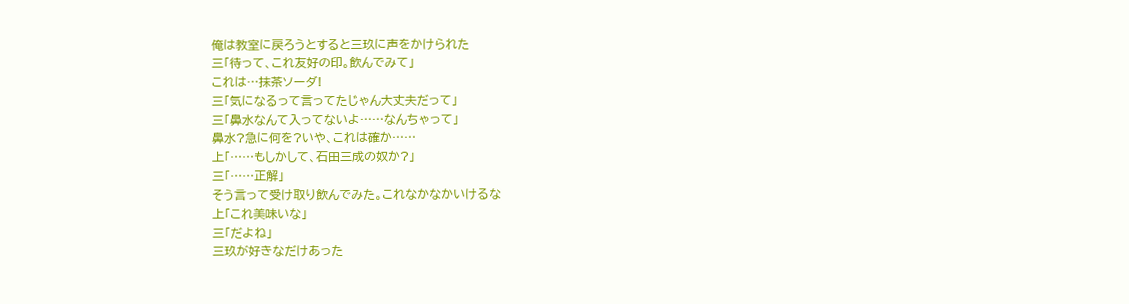俺は教室に戻ろうとすると三玖に声をかけられた
三「待って、これ友好の印。飲んでみて」
これは…抹茶ソーダ!
三「気になるって言ってたじゃん大丈夫だって」
三「鼻水なんて入ってないよ……なんちゃって」
鼻水?急に何を?いや、これは確か……
上「……もしかして、石田三成の奴か?」
三「……正解」
そう言って受け取り飲んでみた。これなかなかいけるな
上「これ美味いな」
三「だよね」
三玖が好きなだけあった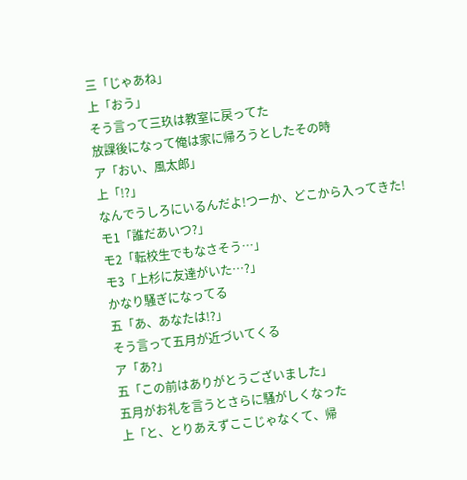三「じゃあね」
上「おう」
そう言って三玖は教室に戻ってた
放課後になって俺は家に帰ろうとしたその時
ア「おい、風太郎」
上「!?」
なんでうしろにいるんだよ!つーか、どこから入ってきた!
モ1「誰だあいつ?」
モ2「転校生でもなさそう…」
モ3「上杉に友達がいた…?」
かなり騒ぎになってる
五「あ、あなたは!?」
そう言って五月が近づいてくる
ア「あ?」
五「この前はありがとうございました」
五月がお礼を言うとさらに騒がしくなった
上「と、とりあえずここじゃなくて、帰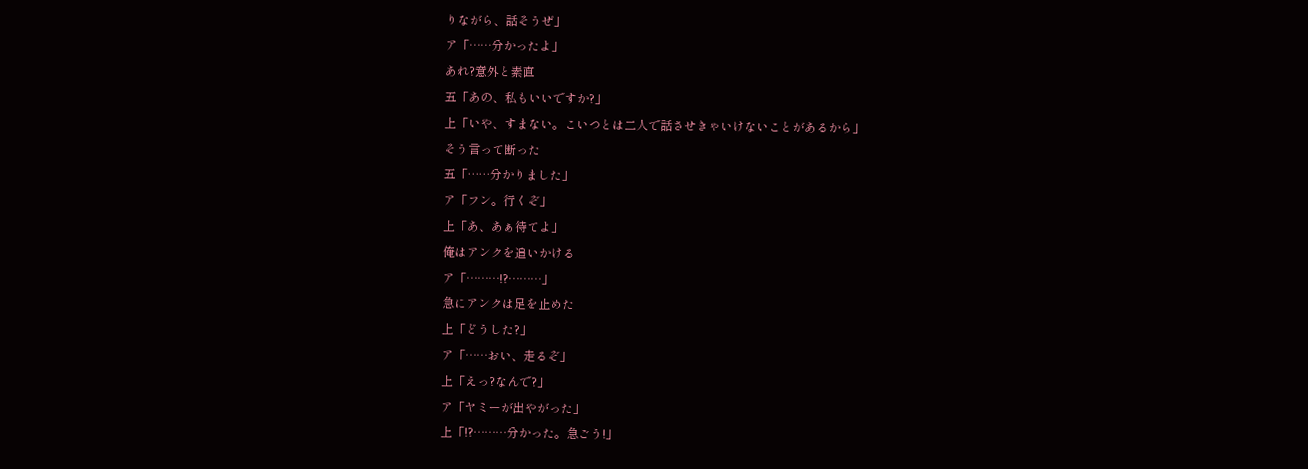りながら、話そうぜ」
ア「……分かったよ」
あれ?意外と素直
五「あの、私もいいですか?」
上「いや、すまない。こいつとは二人で話させきゃいけないことがあるから」
そう言って断った
五「……分かりました」
ア「フン。行くぞ」
上「あ、あぁ待てよ」
俺はアンクを追いかける
ア「………!?………」
急にアンクは足を止めた
上「どうした?」
ア「……おい、走るぞ」
上「えっ?なんで?」
ア「ヤミーが出やがった」
上「!?………分かった。急ごう!」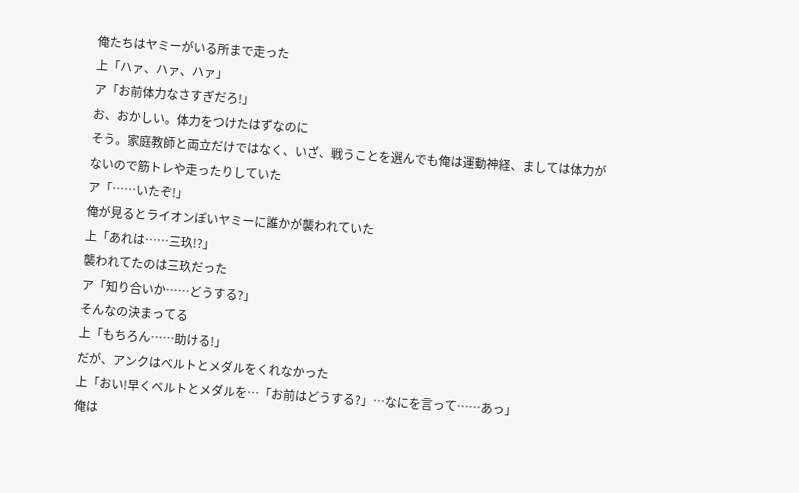俺たちはヤミーがいる所まで走った
上「ハァ、ハァ、ハァ」
ア「お前体力なさすぎだろ!」
お、おかしい。体力をつけたはずなのに
そう。家庭教師と両立だけではなく、いざ、戦うことを選んでも俺は運動神経、ましては体力がないので筋トレや走ったりしていた
ア「……いたぞ!」
俺が見るとライオンぽいヤミーに誰かが襲われていた
上「あれは……三玖!?」
襲われてたのは三玖だった
ア「知り合いか……どうする?」
そんなの決まってる
上「もちろん……助ける!」
だが、アンクはベルトとメダルをくれなかった
上「おい!早くベルトとメダルを…「お前はどうする?」…なにを言って……あっ」
俺は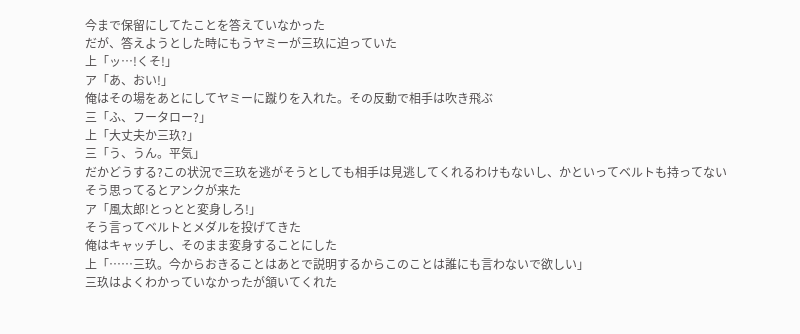今まで保留にしてたことを答えていなかった
だが、答えようとした時にもうヤミーが三玖に迫っていた
上「ッ…!くそ!」
ア「あ、おい!」
俺はその場をあとにしてヤミーに蹴りを入れた。その反動で相手は吹き飛ぶ
三「ふ、フータロー?」
上「大丈夫か三玖?」
三「う、うん。平気」
だかどうする?この状況で三玖を逃がそうとしても相手は見逃してくれるわけもないし、かといってベルトも持ってない
そう思ってるとアンクが来た
ア「風太郎!とっとと変身しろ!」
そう言ってベルトとメダルを投げてきた
俺はキャッチし、そのまま変身することにした
上「……三玖。今からおきることはあとで説明するからこのことは誰にも言わないで欲しい」
三玖はよくわかっていなかったが頷いてくれた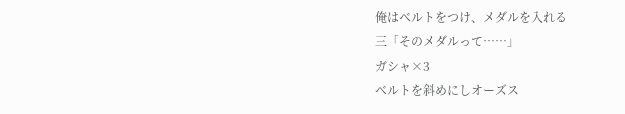俺はベルトをつけ、メダルを入れる
三「そのメダルって……」
ガシャ×3
ベルトを斜めにしオーズス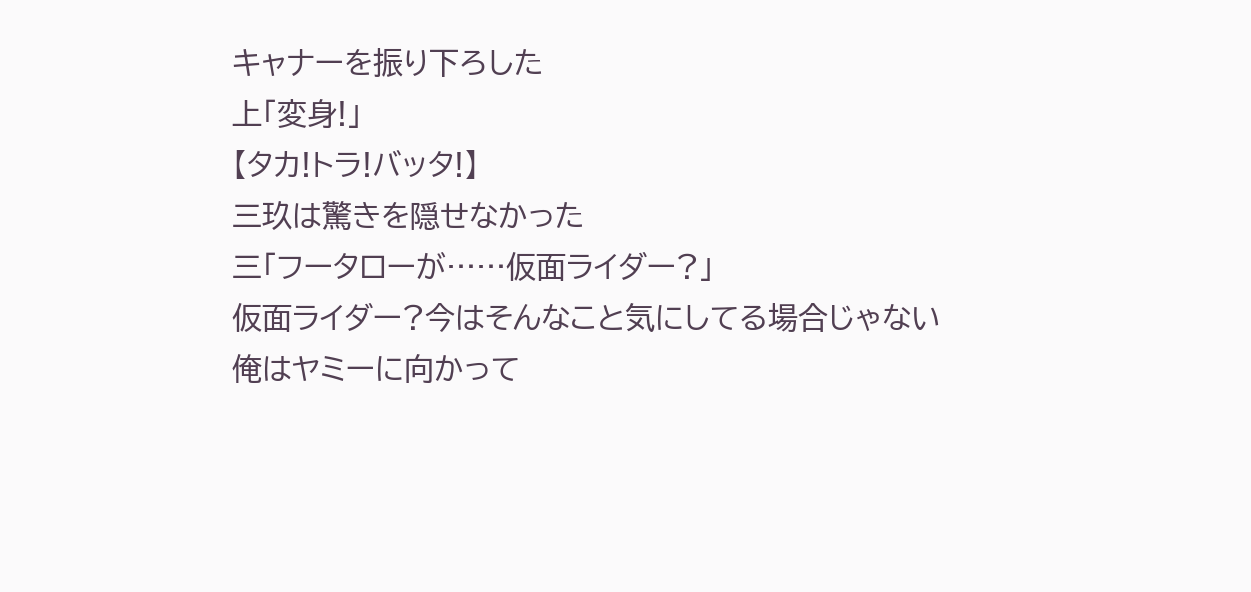キャナーを振り下ろした
上「変身!」
【タカ!トラ!バッタ!】
三玖は驚きを隠せなかった
三「フータローが……仮面ライダー?」
仮面ライダー?今はそんなこと気にしてる場合じゃない
俺はヤミーに向かって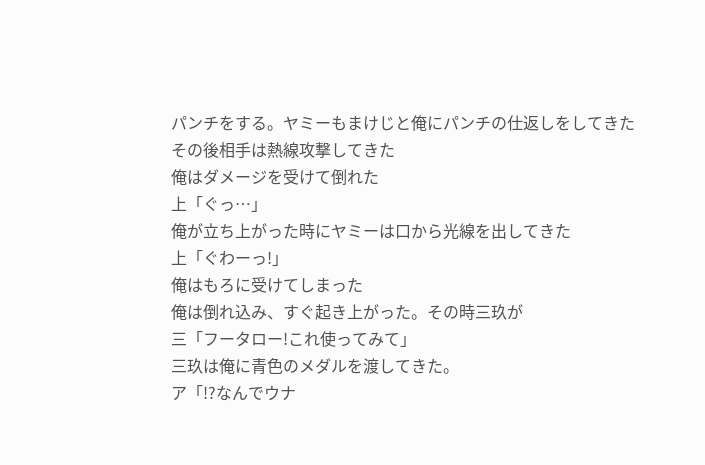パンチをする。ヤミーもまけじと俺にパンチの仕返しをしてきた
その後相手は熱線攻撃してきた
俺はダメージを受けて倒れた
上「ぐっ…」
俺が立ち上がった時にヤミーは口から光線を出してきた
上「ぐわーっ!」
俺はもろに受けてしまった
俺は倒れ込み、すぐ起き上がった。その時三玖が
三「フータロー!これ使ってみて」
三玖は俺に青色のメダルを渡してきた。
ア「!?なんでウナ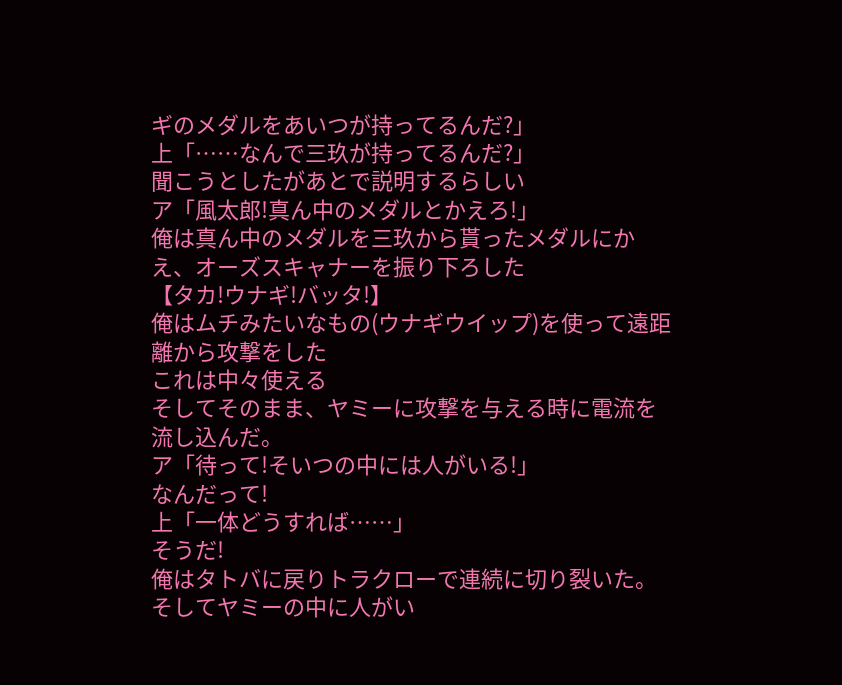ギのメダルをあいつが持ってるんだ?」
上「……なんで三玖が持ってるんだ?」
聞こうとしたがあとで説明するらしい
ア「風太郎!真ん中のメダルとかえろ!」
俺は真ん中のメダルを三玖から貰ったメダルにかえ、オーズスキャナーを振り下ろした
【タカ!ウナギ!バッタ!】
俺はムチみたいなもの(ウナギウイップ)を使って遠距離から攻撃をした
これは中々使える
そしてそのまま、ヤミーに攻撃を与える時に電流を流し込んだ。
ア「待って!そいつの中には人がいる!」
なんだって!
上「一体どうすれば……」
そうだ!
俺はタトバに戻りトラクローで連続に切り裂いた。そしてヤミーの中に人がい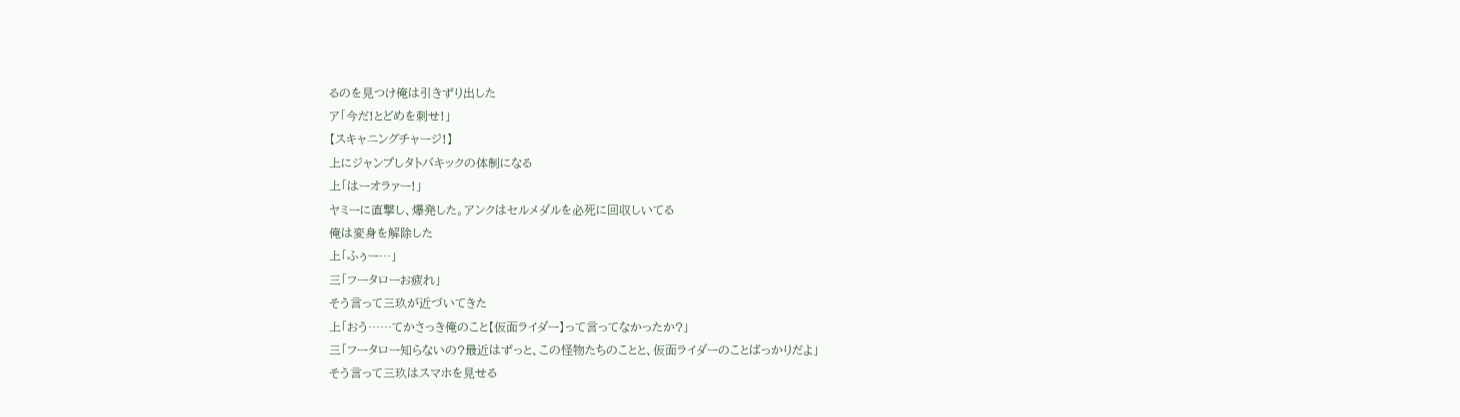るのを見つけ俺は引きずり出した
ア「今だ!とどめを刺せ!」
【スキャニングチャージ!】
上にジャンプしタトバキックの体制になる
上「はーオラァー!」
ヤミーに直撃し、爆発した。アンクはセルメダルを必死に回収しいてる
俺は変身を解除した
上「ふぅー…」
三「フータローお疲れ」
そう言って三玖が近づいてきた
上「おう……てかさっき俺のこと【仮面ライダー】って言ってなかったか?」
三「フータロー知らないの?最近はずっと、この怪物たちのことと、仮面ライダーのことばっかりだよ」
そう言って三玖はスマホを見せる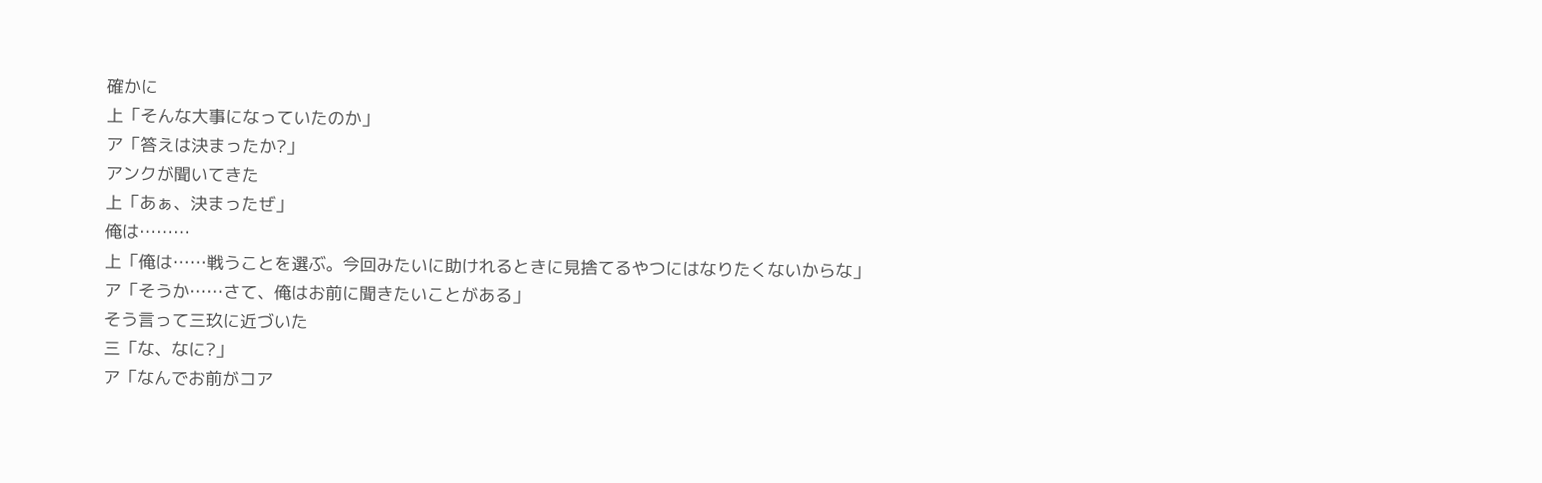確かに
上「そんな大事になっていたのか」
ア「答えは決まったか?」
アンクが聞いてきた
上「あぁ、決まったぜ」
俺は………
上「俺は……戦うことを選ぶ。今回みたいに助けれるときに見捨てるやつにはなりたくないからな」
ア「そうか……さて、俺はお前に聞きたいことがある」
そう言って三玖に近づいた
三「な、なに?」
ア「なんでお前がコア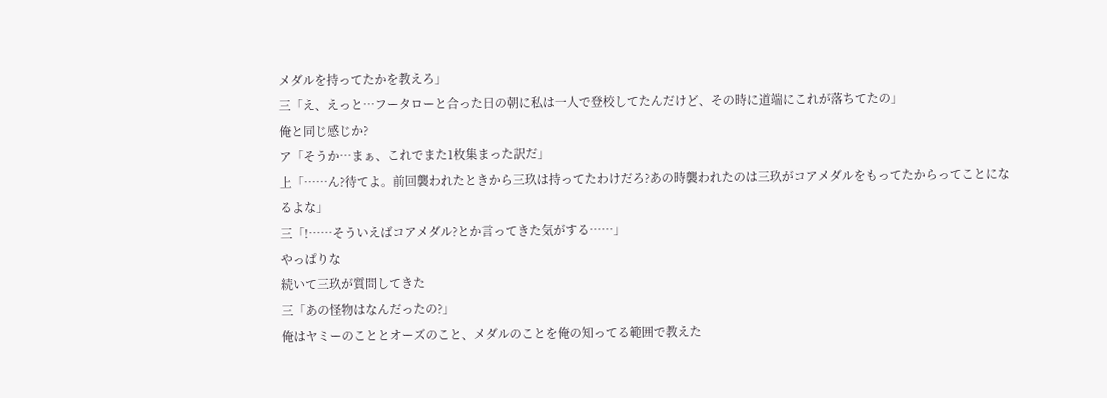メダルを持ってたかを教えろ」
三「え、えっと…フータローと合った日の朝に私は一人で登校してたんだけど、その時に道端にこれが落ちてたの」
俺と同じ感じか?
ア「そうか…まぁ、これでまた1枚集まった訳だ」
上「……ん?待てよ。前回襲われたときから三玖は持ってたわけだろ?あの時襲われたのは三玖がコアメダルをもってたからってことになるよな」
三「!……そういえばコアメダル?とか言ってきた気がする……」
やっぱりな
続いて三玖が質問してきた
三「あの怪物はなんだったの?」
俺はヤミーのこととオーズのこと、メダルのことを俺の知ってる範囲で教えた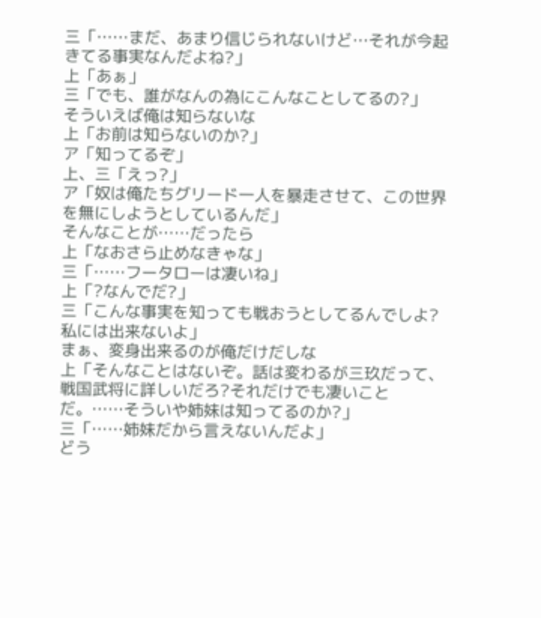三「……まだ、あまり信じられないけど…それが今起きてる事実なんだよね?」
上「あぁ」
三「でも、誰がなんの為にこんなことしてるの?」
そういえば俺は知らないな
上「お前は知らないのか?」
ア「知ってるぞ」
上、三「えっ?」
ア「奴は俺たちグリード一人を暴走させて、この世界を無にしようとしているんだ」
そんなことが……だったら
上「なおさら止めなきゃな」
三「……フータローは凄いね」
上「?なんでだ?」
三「こんな事実を知っても戦おうとしてるんでしよ?私には出来ないよ」
まぁ、変身出来るのが俺だけだしな
上「そんなことはないぞ。話は変わるが三玖だって、戦国武将に詳しいだろ?それだけでも凄いことだ。……そういや姉妹は知ってるのか?」
三「……姉妹だから言えないんだよ」
どう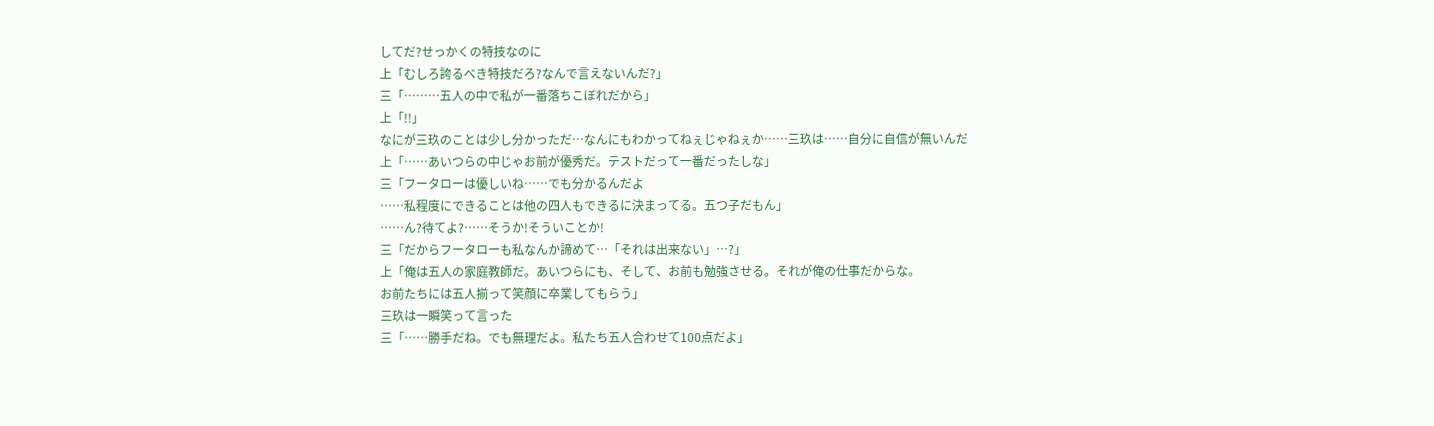してだ?せっかくの特技なのに
上「むしろ誇るべき特技だろ?なんで言えないんだ?」
三「………五人の中で私が一番落ちこぼれだから」
上「!!」
なにが三玖のことは少し分かっただ…なんにもわかってねぇじゃねぇか……三玖は……自分に自信が無いんだ
上「……あいつらの中じゃお前が優秀だ。テストだって一番だったしな」
三「フータローは優しいね……でも分かるんだよ
……私程度にできることは他の四人もできるに決まってる。五つ子だもん」
……ん?待てよ?……そうか!そういことか!
三「だからフータローも私なんか諦めて…「それは出来ない」…?」
上「俺は五人の家庭教師だ。あいつらにも、そして、お前も勉強させる。それが俺の仕事だからな。
お前たちには五人揃って笑顔に卒業してもらう」
三玖は一瞬笑って言った
三「……勝手だね。でも無理だよ。私たち五人合わせて100点だよ」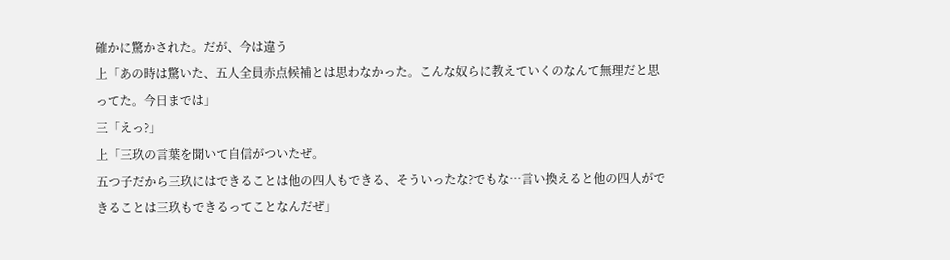確かに驚かされた。だが、今は違う
上「あの時は驚いた、五人全員赤点候補とは思わなかった。こんな奴らに教えていくのなんて無理だと思ってた。今日までは」
三「えっ?」
上「三玖の言葉を聞いて自信がついたぜ。
五つ子だから三玖にはできることは他の四人もできる、そういったな?でもな…言い換えると他の四人ができることは三玖もできるってことなんだぜ」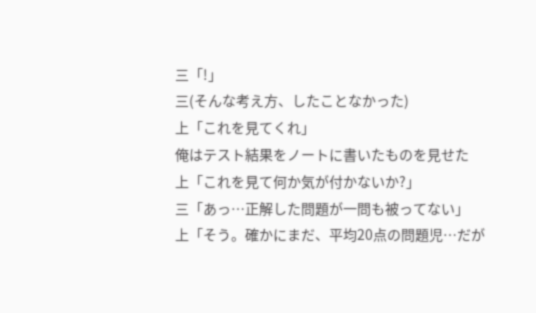三「!」
三(そんな考え方、したことなかった)
上「これを見てくれ」
俺はテスト結果をノートに書いたものを見せた
上「これを見て何か気が付かないか?」
三「あっ…正解した問題が一問も被ってない」
上「そう。確かにまだ、平均20点の問題児…だが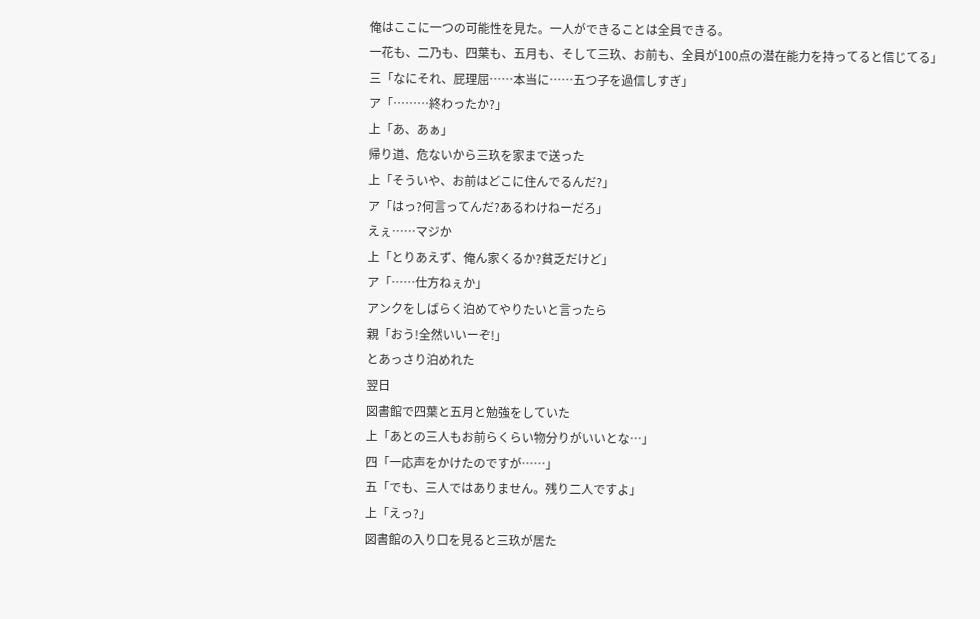俺はここに一つの可能性を見た。一人ができることは全員できる。
一花も、二乃も、四葉も、五月も、そして三玖、お前も、全員が100点の潜在能力を持ってると信じてる」
三「なにそれ、屁理屈……本当に……五つ子を過信しすぎ」
ア「………終わったか?」
上「あ、あぁ」
帰り道、危ないから三玖を家まで送った
上「そういや、お前はどこに住んでるんだ?」
ア「はっ?何言ってんだ?あるわけねーだろ」
えぇ……マジか
上「とりあえず、俺ん家くるか?貧乏だけど」
ア「……仕方ねぇか」
アンクをしばらく泊めてやりたいと言ったら
親「おう!全然いいーぞ!」
とあっさり泊めれた
翌日
図書館で四葉と五月と勉強をしていた
上「あとの三人もお前らくらい物分りがいいとな…」
四「一応声をかけたのですが……」
五「でも、三人ではありません。残り二人ですよ」
上「えっ?」
図書館の入り口を見ると三玖が居た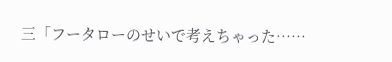三「フータローのせいで考えちゃった……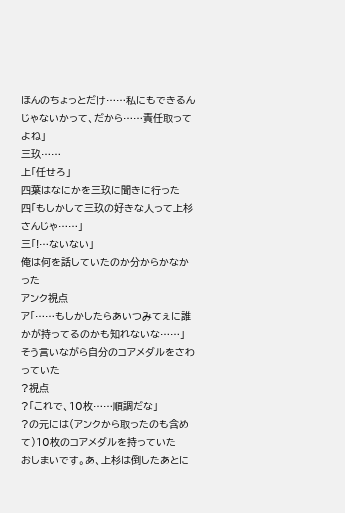ほんのちょっとだけ……私にもできるんじゃないかって、だから……責任取ってよね」
三玖……
上「任せろ」
四葉はなにかを三玖に聞きに行った
四「もしかして三玖の好きな人って上杉さんじゃ……」
三「!…ないない」
俺は何を話していたのか分からかなかった
アンク視点
ア「……もしかしたらあいつみてぇに誰かが持ってるのかも知れないな……」
そう言いながら自分のコアメダルをさわっていた
?視点
?「これで、10枚……順調だな」
?の元には(アンクから取ったのも含めて)10枚のコアメダルを持っていた
おしまいです。あ、上杉は倒したあとに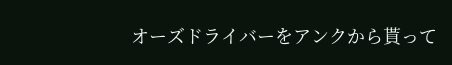オーズドライバーをアンクから貰って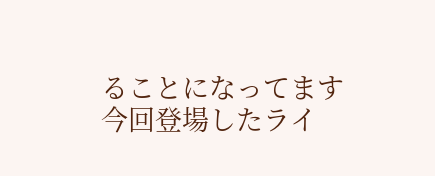ることになってます
今回登場したライ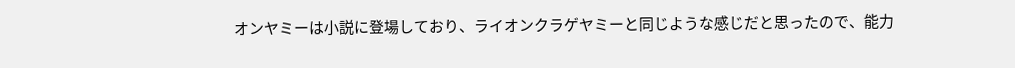オンヤミーは小説に登場しており、ライオンクラゲヤミーと同じような感じだと思ったので、能力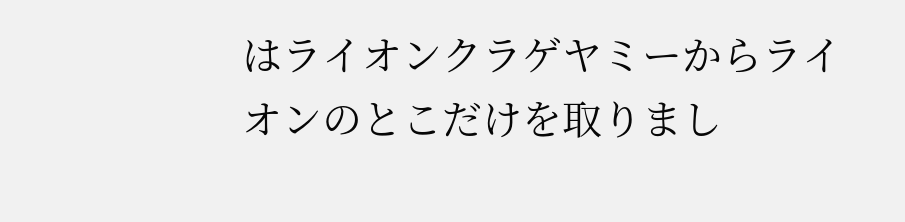はライオンクラゲヤミーからライオンのとこだけを取りまし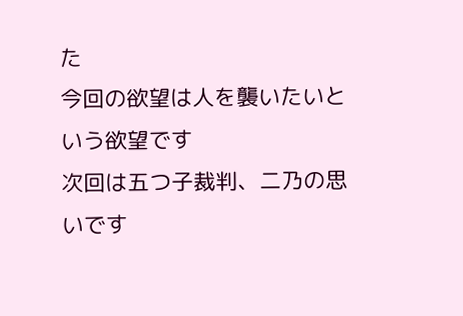た
今回の欲望は人を襲いたいという欲望です
次回は五つ子裁判、二乃の思いです